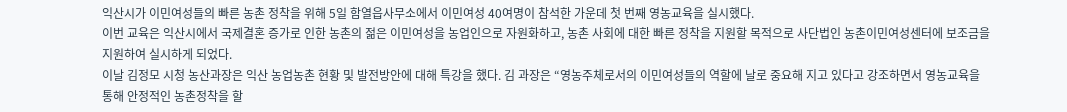익산시가 이민여성들의 빠른 농촌 정착을 위해 5일 함열읍사무소에서 이민여성 40여명이 참석한 가운데 첫 번째 영농교육을 실시했다.
이번 교육은 익산시에서 국제결혼 증가로 인한 농촌의 젊은 이민여성을 농업인으로 자원화하고, 농촌 사회에 대한 빠른 정착을 지원할 목적으로 사단법인 농촌이민여성센터에 보조금을 지원하여 실시하게 되었다.
이날 김정모 시청 농산과장은 익산 농업농촌 현황 및 발전방안에 대해 특강을 했다. 김 과장은 “영농주체로서의 이민여성들의 역할에 날로 중요해 지고 있다고 강조하면서 영농교육을 통해 안정적인 농촌정착을 할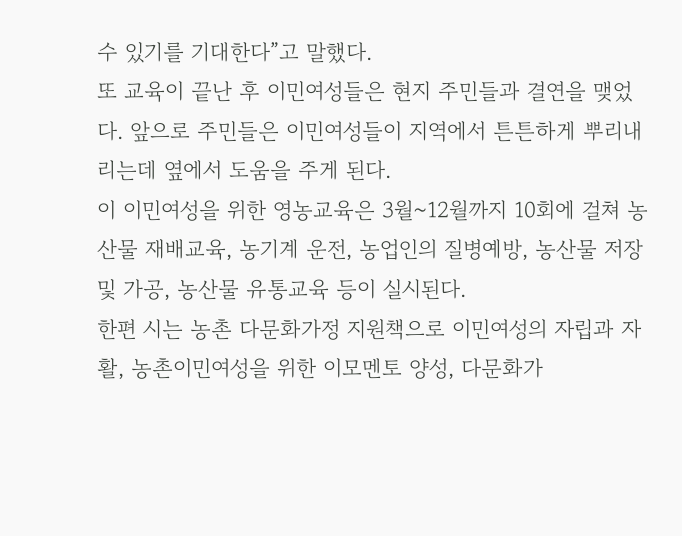수 있기를 기대한다”고 말했다.
또 교육이 끝난 후 이민여성들은 현지 주민들과 결연을 맺었다. 앞으로 주민들은 이민여성들이 지역에서 튼튼하게 뿌리내리는데 옆에서 도움을 주게 된다.
이 이민여성을 위한 영농교육은 3월~12월까지 10회에 걸쳐 농산물 재배교육, 농기계 운전, 농업인의 질병예방, 농산물 저장 및 가공, 농산물 유통교육 등이 실시된다.
한편 시는 농촌 다문화가정 지원책으로 이민여성의 자립과 자활, 농촌이민여성을 위한 이모멘토 양성, 다문화가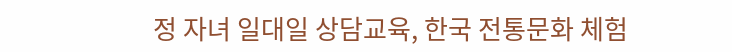정 자녀 일대일 상담교육, 한국 전통문화 체험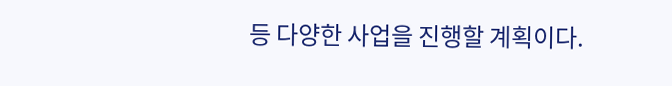등 다양한 사업을 진행할 계획이다.